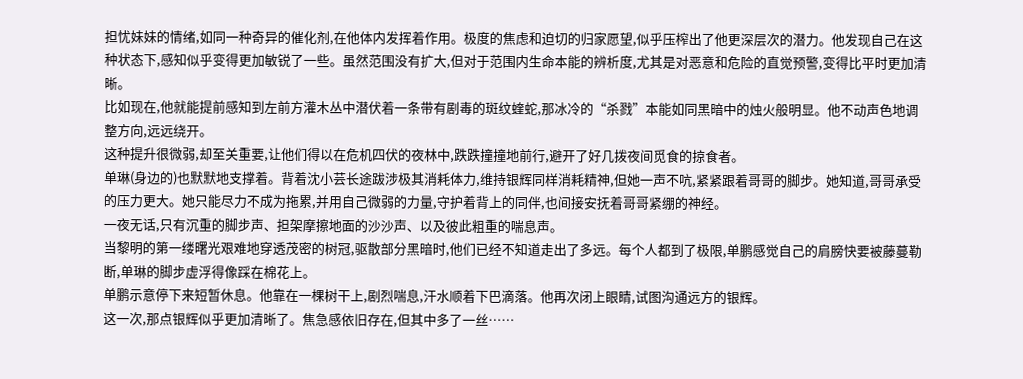担忧妹妹的情绪,如同一种奇异的催化剂,在他体内发挥着作用。极度的焦虑和迫切的归家愿望,似乎压榨出了他更深层次的潜力。他发现自己在这种状态下,感知似乎变得更加敏锐了一些。虽然范围没有扩大,但对于范围内生命本能的辨析度,尤其是对恶意和危险的直觉预警,变得比平时更加清晰。
比如现在,他就能提前感知到左前方灌木丛中潜伏着一条带有剧毒的斑纹蝰蛇,那冰冷的“杀戮”本能如同黑暗中的烛火般明显。他不动声色地调整方向,远远绕开。
这种提升很微弱,却至关重要,让他们得以在危机四伏的夜林中,跌跌撞撞地前行,避开了好几拨夜间觅食的掠食者。
单琳(身边的)也默默地支撑着。背着沈小芸长途跋涉极其消耗体力,维持银辉同样消耗精神,但她一声不吭,紧紧跟着哥哥的脚步。她知道,哥哥承受的压力更大。她只能尽力不成为拖累,并用自己微弱的力量,守护着背上的同伴,也间接安抚着哥哥紧绷的神经。
一夜无话,只有沉重的脚步声、担架摩擦地面的沙沙声、以及彼此粗重的喘息声。
当黎明的第一缕曙光艰难地穿透茂密的树冠,驱散部分黑暗时,他们已经不知道走出了多远。每个人都到了极限,单鹏感觉自己的肩膀快要被藤蔓勒断,单琳的脚步虚浮得像踩在棉花上。
单鹏示意停下来短暂休息。他靠在一棵树干上,剧烈喘息,汗水顺着下巴滴落。他再次闭上眼睛,试图沟通远方的银辉。
这一次,那点银辉似乎更加清晰了。焦急感依旧存在,但其中多了一丝……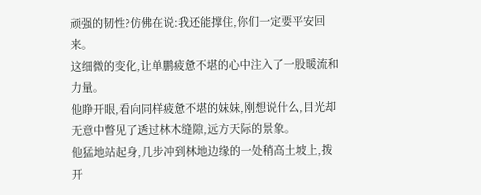顽强的韧性?仿佛在说:我还能撑住,你们一定要平安回来。
这细微的变化,让单鹏疲惫不堪的心中注入了一股暖流和力量。
他睁开眼,看向同样疲惫不堪的妹妹,刚想说什么,目光却无意中瞥见了透过林木缝隙,远方天际的景象。
他猛地站起身,几步冲到林地边缘的一处稍高土坡上,拨开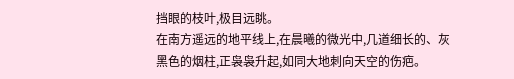挡眼的枝叶,极目远眺。
在南方遥远的地平线上,在晨曦的微光中,几道细长的、灰黑色的烟柱,正袅袅升起,如同大地刺向天空的伤疤。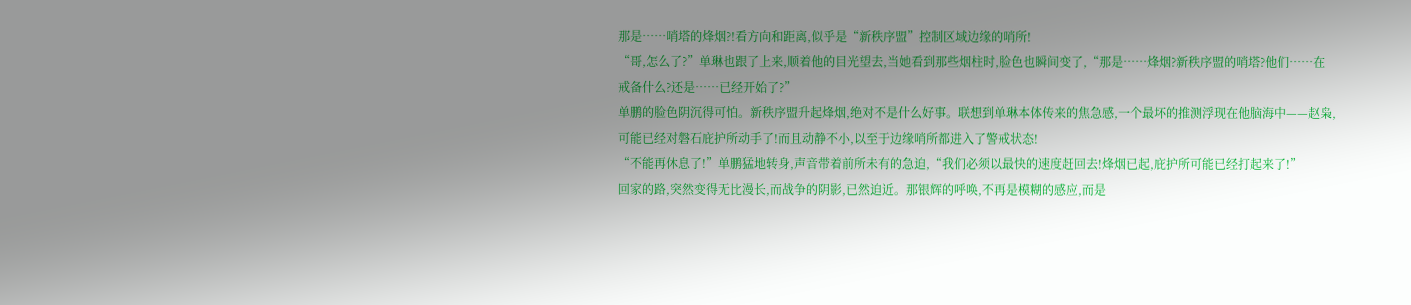那是……哨塔的烽烟?!看方向和距离,似乎是“新秩序盟”控制区域边缘的哨所!
“哥,怎么了?”单琳也跟了上来,顺着他的目光望去,当她看到那些烟柱时,脸色也瞬间变了,“那是……烽烟?新秩序盟的哨塔?他们……在戒备什么?还是……已经开始了?”
单鹏的脸色阴沉得可怕。新秩序盟升起烽烟,绝对不是什么好事。联想到单琳本体传来的焦急感,一个最坏的推测浮现在他脑海中——赵枭,可能已经对磐石庇护所动手了!而且动静不小,以至于边缘哨所都进入了警戒状态!
“不能再休息了!”单鹏猛地转身,声音带着前所未有的急迫,“我们必须以最快的速度赶回去!烽烟已起,庇护所可能已经打起来了!”
回家的路,突然变得无比漫长,而战争的阴影,已然迫近。那银辉的呼唤,不再是模糊的感应,而是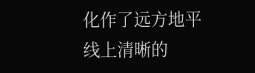化作了远方地平线上清晰的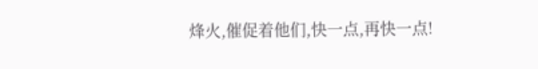烽火,催促着他们,快一点,再快一点!